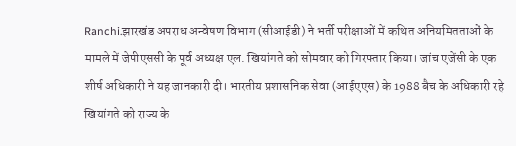Ranchi.झारखंड अपराध अन्वेषण विभाग (सीआईडी) ने भर्ती परीक्षाओं में कथित अनियमितताओं के मामले में जेपीएससी के पूर्व अध्यक्ष एल. खियांगते को सोमवार को गिरफ्तार किया। जांच एजेंसी के एक शीर्ष अधिकारी ने यह जानकारी दी। भारतीय प्रशासनिक सेवा (आईएएस) के 1988 बैच के अधिकारी रहे खियांगते को राज्य के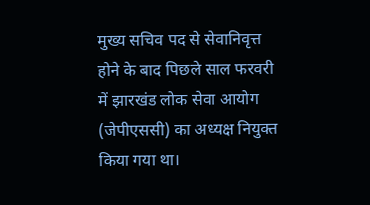मुख्य सचिव पद से सेवानिवृत्त होने के बाद पिछले साल फरवरी में झारखंड लोक सेवा आयोग (जेपीएससी) का अध्यक्ष नियुक्त किया गया था।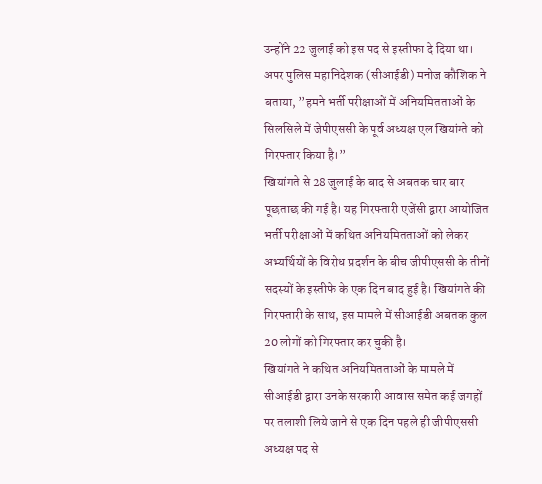उन्होंने 22 जुलाई को इस पद से इस्तीफा दे दिया था।
अपर पुलिस महानिदेशक (सीआईडी) मनोज कौशिक ने बताया, ”हमने भर्ती परीक्षाओं में अनियमितताओं के सिलसिले में जेपीएससी के पूर्व अध्यक्ष एल खियांग्ते को गिरफ्तार किया है।”
खियांगते से 28 जुलाई के बाद से अबतक चार बार पूछताछ की गई है। यह गिरफ्तारी एजेंसी द्वारा आयोजित भर्ती परीक्षाओं में कथित अनियमितताओं को लेकर अभ्यर्थियों के विरोध प्रदर्शन के बीच जीपीएससी के तीनों सदस्यों के इस्तीफे के एक दिन बाद हुई है। खियांगते की गिरफ्तारी के साथ, इस मामले में सीआईडी अबतक कुल 20 लोगों को गिरफ्तार कर चुकी है।
खियांगते ने कथित अनियमितताओं के मामले में सीआईडी द्वारा उनके सरकारी आवास समेत कई जगहों पर तलाशी लिये जाने से एक दिन पहले ही जीपीएससी अध्यक्ष पद से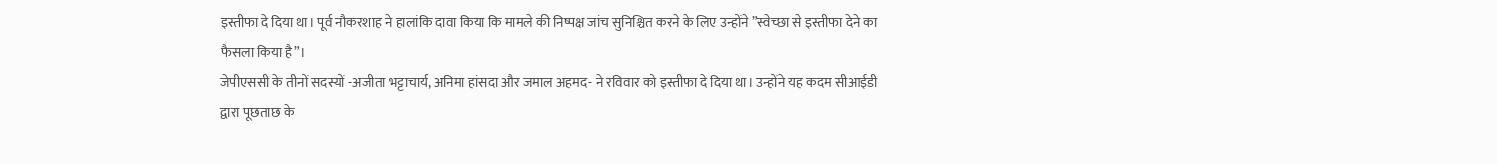इस्तीफा दे दिया था। पूर्व नौकरशाह ने हालांकि दावा किया कि मामले की निष्पक्ष जांच सुनिश्चित करने के लिए उन्होंने ”स्वेच्छा से इस्तीफा देने का फैसला किया है”।
जेपीएससी के तीनों सदस्यों -अजीता भट्टाचार्य, अनिमा हांसदा और जमाल अहमद- ने रविवार को इस्तीफा दे दिया था। उन्होंने यह कदम सीआईडी द्वारा पूछताछ के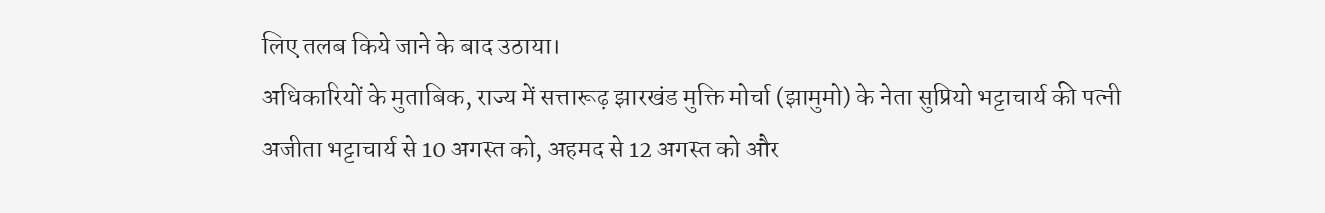लिए तलब किये जाने के बाद उठाया।
अधिकारियों के मुताबिक, राज्य में सत्तारूढ़ झारखंड मुक्ति मोर्चा (झामुमो) के नेता सुप्रियो भट्टाचार्य की पत्नी अजीता भट्टाचार्य से 10 अगस्त को, अहमद से 12 अगस्त को और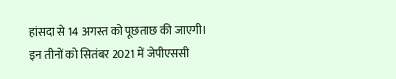हांसदा से 14 अगस्त को पूछताछ की जाएगी। इन तीनों को सितंबर 2021 में जेपीएससी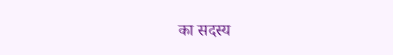का सदस्य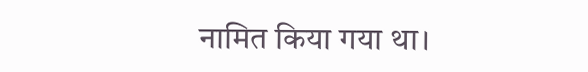नामित किया गया था।